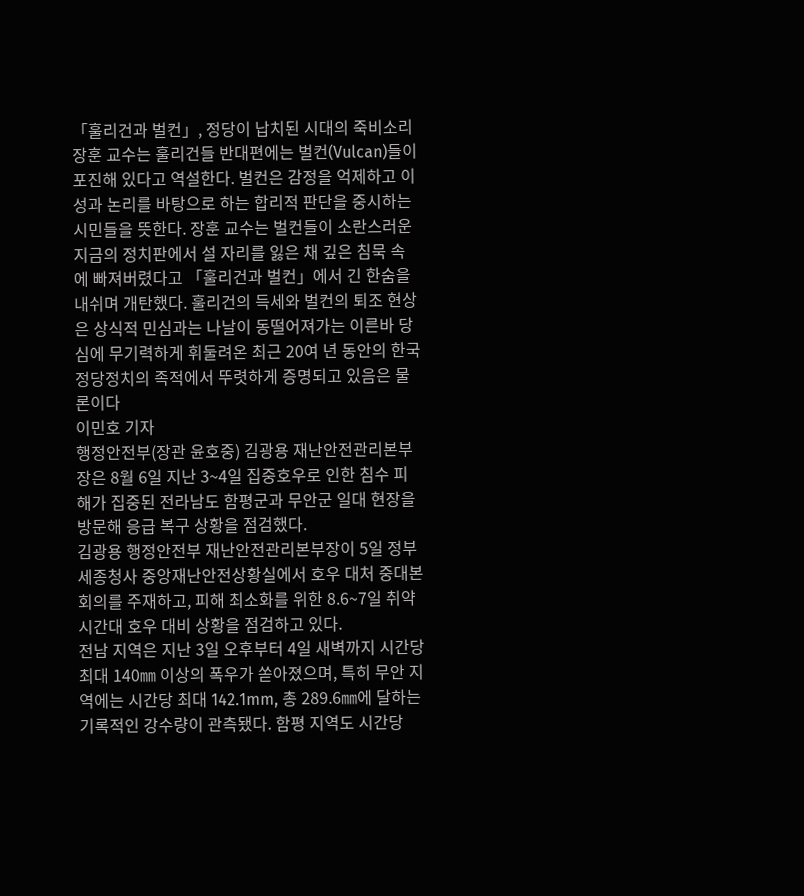「훌리건과 벌컨」, 정당이 납치된 시대의 죽비소리
장훈 교수는 훌리건들 반대편에는 벌컨(Vulcan)들이 포진해 있다고 역설한다. 벌컨은 감정을 억제하고 이성과 논리를 바탕으로 하는 합리적 판단을 중시하는 시민들을 뜻한다. 장훈 교수는 벌컨들이 소란스러운 지금의 정치판에서 설 자리를 잃은 채 깊은 침묵 속에 빠져버렸다고 「훌리건과 벌컨」에서 긴 한숨을 내쉬며 개탄했다. 훌리건의 득세와 벌컨의 퇴조 현상은 상식적 민심과는 나날이 동떨어져가는 이른바 당심에 무기력하게 휘둘려온 최근 20여 년 동안의 한국 정당정치의 족적에서 뚜렷하게 증명되고 있음은 물론이다
이민호 기자
행정안전부(장관 윤호중) 김광용 재난안전관리본부장은 8월 6일 지난 3~4일 집중호우로 인한 침수 피해가 집중된 전라남도 함평군과 무안군 일대 현장을 방문해 응급 복구 상황을 점검했다.
김광용 행정안전부 재난안전관리본부장이 5일 정부세종청사 중앙재난안전상황실에서 호우 대처 중대본 회의를 주재하고, 피해 최소화를 위한 8.6~7일 취약시간대 호우 대비 상황을 점검하고 있다.
전남 지역은 지난 3일 오후부터 4일 새벽까지 시간당 최대 140㎜ 이상의 폭우가 쏟아졌으며, 특히 무안 지역에는 시간당 최대 142.1mm, 총 289.6㎜에 달하는 기록적인 강수량이 관측됐다. 함평 지역도 시간당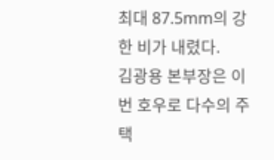최대 87.5mm의 강한 비가 내렸다.
김광용 본부장은 이번 호우로 다수의 주택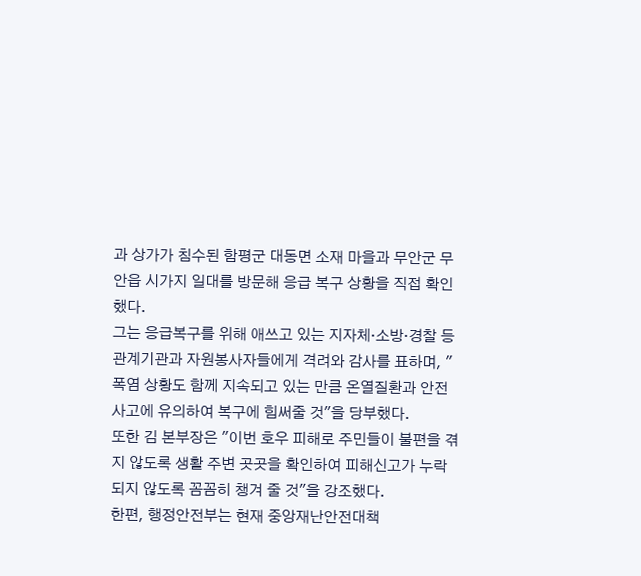과 상가가 침수된 함평군 대동면 소재 마을과 무안군 무안읍 시가지 일대를 방문해 응급 복구 상황을 직접 확인했다.
그는 응급복구를 위해 애쓰고 있는 지자체·소방·경찰 등 관계기관과 자원봉사자들에게 격려와 감사를 표하며, "폭염 상황도 함께 지속되고 있는 만큼 온열질환과 안전사고에 유의하여 복구에 힘써줄 것"을 당부했다.
또한 김 본부장은 "이번 호우 피해로 주민들이 불편을 겪지 않도록 생활 주변 곳곳을 확인하여 피해신고가 누락되지 않도록 꼼꼼히 챙겨 줄 것"을 강조했다.
한편, 행정안전부는 현재 중앙재난안전대책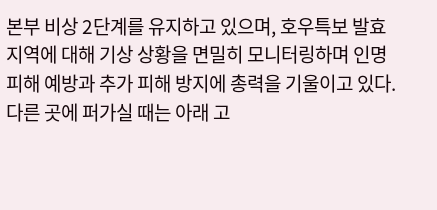본부 비상 2단계를 유지하고 있으며, 호우특보 발효 지역에 대해 기상 상황을 면밀히 모니터링하며 인명피해 예방과 추가 피해 방지에 총력을 기울이고 있다.
다른 곳에 퍼가실 때는 아래 고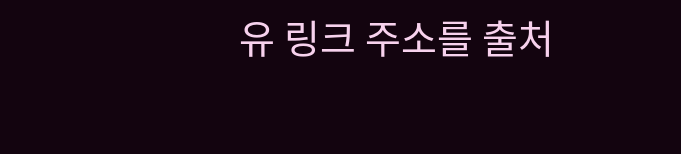유 링크 주소를 출처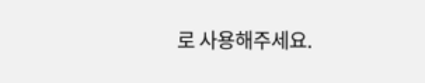로 사용해주세요.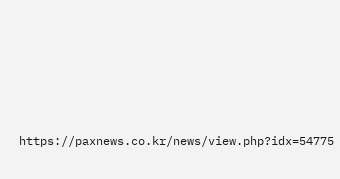https://paxnews.co.kr/news/view.php?idx=54775